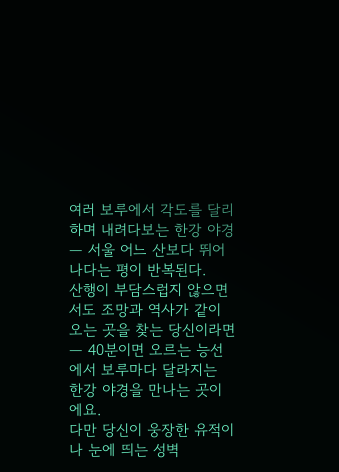여러 보루에서 각도를 달리하며 내려다보는 한강 야경 — 서울 어느 산보다 뛰어나다는 평이 반복된다.
산행이 부담스럽지 않으면서도 조망과 역사가 같이 오는 곳을 찾는 당신이라면 — 40분이면 오르는 능선에서 보루마다 달라지는 한강 야경을 만나는 곳이에요.
다만 당신이 웅장한 유적이나 눈에 띄는 성벽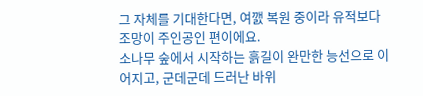그 자체를 기대한다면, 여깴 복원 중이라 유적보다 조망이 주인공인 편이에요.
소나무 숲에서 시작하는 흙길이 완만한 능선으로 이어지고, 군데군데 드러난 바위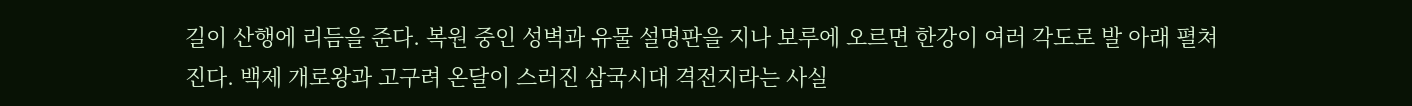길이 산행에 리듬을 준다. 복원 중인 성벽과 유물 설명판을 지나 보루에 오르면 한강이 여러 각도로 발 아래 펼쳐진다. 백제 개로왕과 고구려 온달이 스러진 삼국시대 격전지라는 사실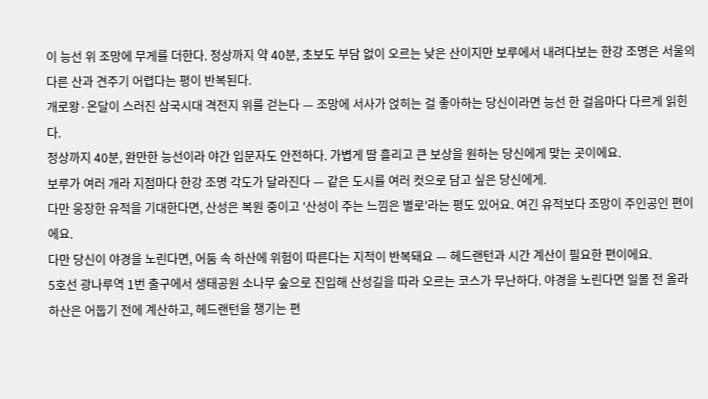이 능선 위 조망에 무게를 더한다. 정상까지 약 40분, 초보도 부담 없이 오르는 낮은 산이지만 보루에서 내려다보는 한강 조명은 서울의 다른 산과 견주기 어렵다는 평이 반복된다.
개로왕·온달이 스러진 삼국시대 격전지 위를 걷는다 — 조망에 서사가 얹히는 걸 좋아하는 당신이라면 능선 한 걸음마다 다르게 읽힌다.
정상까지 40분, 완만한 능선이라 야간 입문자도 안전하다. 가볍게 땀 흘리고 큰 보상을 원하는 당신에게 맞는 곳이에요.
보루가 여러 개라 지점마다 한강 조명 각도가 달라진다 — 같은 도시를 여러 컷으로 담고 싶은 당신에게.
다만 웅장한 유적을 기대한다면, 산성은 복원 중이고 '산성이 주는 느낌은 별로'라는 평도 있어요. 여긴 유적보다 조망이 주인공인 편이에요.
다만 당신이 야경을 노린다면, 어둠 속 하산에 위험이 따른다는 지적이 반복돼요 — 헤드랜턴과 시간 계산이 필요한 편이에요.
5호선 광나루역 1번 출구에서 생태공원 소나무 숲으로 진입해 산성길을 따라 오르는 코스가 무난하다. 야경을 노린다면 일몰 전 올라 하산은 어둡기 전에 계산하고, 헤드랜턴을 챙기는 편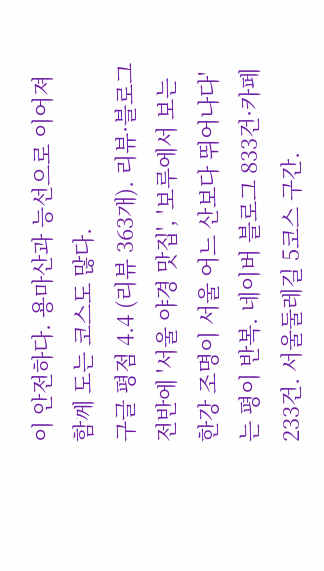이 안전하다. 용마산과 능선으로 이어져 함께 도는 코스도 많다.
구글 평점 4.4 (리뷰 363개). 리뷰·블로그 전반에 '서울 야경 맛집', '보루에서 보는 한강 조명이 서울 어느 산보다 뛰어나다'는 평이 반복. 네이버 블로그 833건·카페 233건. 서울둘레길 5코스 구간.